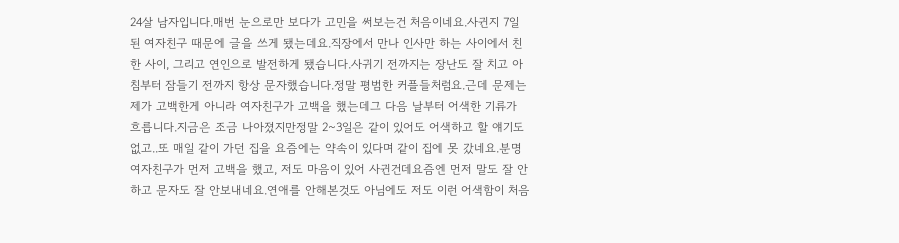24살 남자입니다.매번 눈으로만 보다가 고민을 써보는건 처음이네요.사귄지 7일 된 여자친구 때문에 글을 쓰게 됐는데요.직장에서 만나 인사만 하는 사이에서 친한 사이, 그리고 연인으로 발전하게 됐습니다.사귀기 전까지는 장난도 잘 치고 아침부터 잠들기 전까지 항상 문자했습니다.정말 평범한 커플들처럼요.근데 문제는 제가 고백한게 아니라 여자친구가 고백을 했는데그 다음 날부터 어색한 기류가 흐릅니다.지금은 조금 나아졌지만정말 2~3일은 같이 있어도 어색하고 할 얘기도 없고..또 매일 같이 가던 집을 요즘에는 약속이 있다며 같이 집에 못 갔네요.분명 여자친구가 먼저 고백을 했고, 저도 마음이 있어 사귄건데요즘엔 먼저 말도 잘 안하고 문자도 잘 안보내네요.연애를 안해본것도 아님에도 저도 이런 어색함이 처음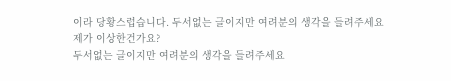이라 당황스럽습니다. 두서없는 글이지만 여려분의 생각을 들려주세요
제가 이상한건가요?
두서없는 글이지만 여려분의 생각을 들려주세요